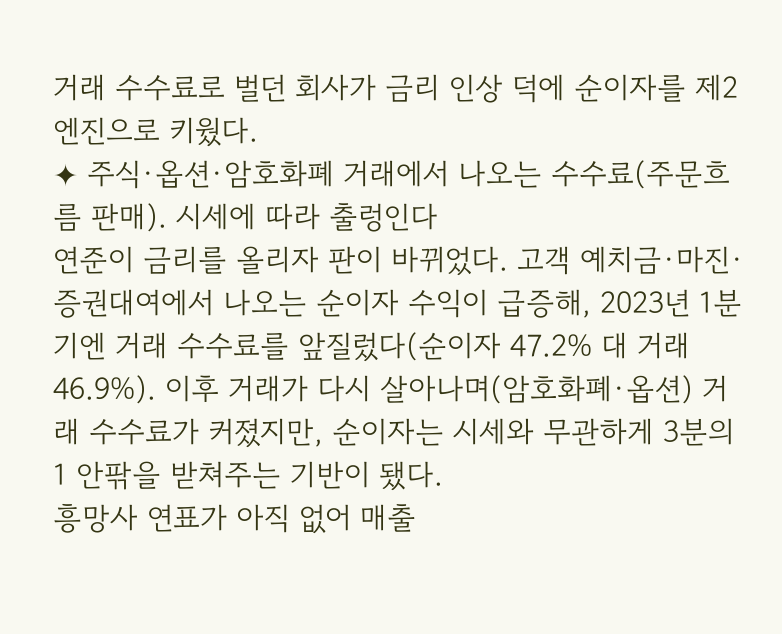거래 수수료로 벌던 회사가 금리 인상 덕에 순이자를 제2 엔진으로 키웠다.
✦ 주식·옵션·암호화폐 거래에서 나오는 수수료(주문흐름 판매). 시세에 따라 출렁인다
연준이 금리를 올리자 판이 바뀌었다. 고객 예치금·마진·증권대여에서 나오는 순이자 수익이 급증해, 2023년 1분기엔 거래 수수료를 앞질렀다(순이자 47.2% 대 거래 46.9%). 이후 거래가 다시 살아나며(암호화폐·옵션) 거래 수수료가 커졌지만, 순이자는 시세와 무관하게 3분의 1 안팎을 받쳐주는 기반이 됐다.
흥망사 연표가 아직 없어 매출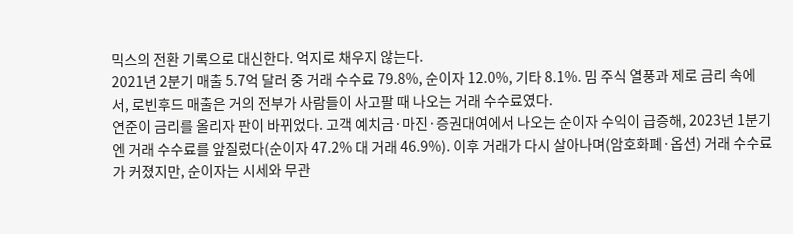믹스의 전환 기록으로 대신한다. 억지로 채우지 않는다.
2021년 2분기 매출 5.7억 달러 중 거래 수수료 79.8%, 순이자 12.0%, 기타 8.1%. 밈 주식 열풍과 제로 금리 속에서, 로빈후드 매출은 거의 전부가 사람들이 사고팔 때 나오는 거래 수수료였다.
연준이 금리를 올리자 판이 바뀌었다. 고객 예치금·마진·증권대여에서 나오는 순이자 수익이 급증해, 2023년 1분기엔 거래 수수료를 앞질렀다(순이자 47.2% 대 거래 46.9%). 이후 거래가 다시 살아나며(암호화폐·옵션) 거래 수수료가 커졌지만, 순이자는 시세와 무관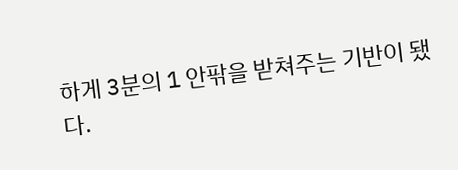하게 3분의 1 안팎을 받쳐주는 기반이 됐다.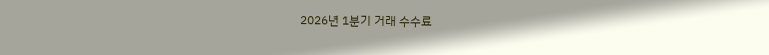2026년 1분기 거래 수수료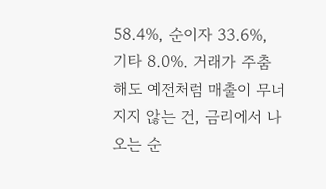58.4%, 순이자 33.6%, 기타 8.0%. 거래가 주춤해도 예전처럼 매출이 무너지지 않는 건, 금리에서 나오는 순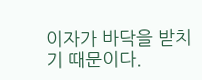이자가 바닥을 받치기 때문이다.